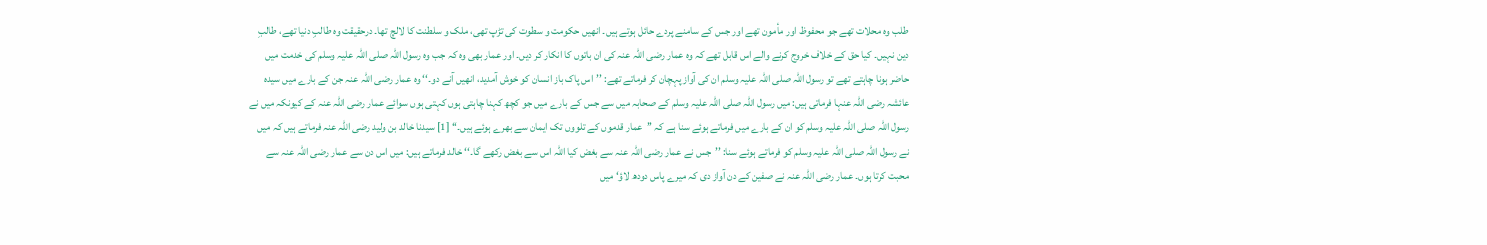طلب وہ محلات تھے جو محفوظ اور مأمون تھے اور جس کے سامنے پردے حائل ہوتے ہیں۔ انھیں حکومت و سطوت کی تڑپ تھی، ملک و سلطنت کا لالچ تھا۔ درحقیقت وہ طالبِ دنیا تھے، طالبِ دین نہیں۔ کیا حق کے خلاف خروج کرنے والے اس قابل تھے کہ وہ عمار رضی اللہ عنہ کی ان باتوں کا انکار کر دیں۔ اور عمار بھی وہ کہ جب وہ رسول اللہ صلی اللہ علیہ وسلم کی خدمت میں حاضر ہونا چاہتے تھے تو رسول اللہ صلی اللہ علیہ وسلم ان کی آواز پہچان کر فرماتے تھے: ’’اس پاک باز انسان کو خوش آمدید، انھیں آنے دو۔‘‘ وہ عمار رضی اللہ عنہ جن کے بارے میں سیدہ عائشہ رضی اللہ عنہا فرماتی ہیں: میں رسول اللہ صلی اللہ علیہ وسلم کے صحابہ میں سے جس کے بارے میں جو کچھ کہنا چاہتی ہوں کہتی ہوں سوائے عمار رضی اللہ عنہ کے کیونکہ میں نے رسول اللہ صلی اللہ علیہ وسلم کو ان کے بارے میں فرماتے ہوئے سنا ہے کہ ’’عمار قدموں کے تلووں تک ایمان سے بھرے ہوئے ہیں۔‘‘ [1] سیدنا خالد بن ولید رضی اللہ عنہ فرماتے ہیں کہ میں نے رسول اللہ صلی اللہ علیہ وسلم کو فرماتے ہوئے سنا: ’’جس نے عمار رضی اللہ عنہ سے بغض کیا اللہ اس سے بغض رکھے گا۔‘‘ خالد فرماتے ہیں: میں اس دن سے عمار رضی اللہ عنہ سے محبت کرتا ہوں۔ عمار رضی اللہ عنہ نے صفین کے دن آواز دی کہ میرے پاس دودھ لاؤ‘ میں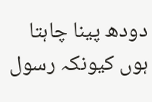دودھ پینا چاہتا ہوں کیونکہ رسول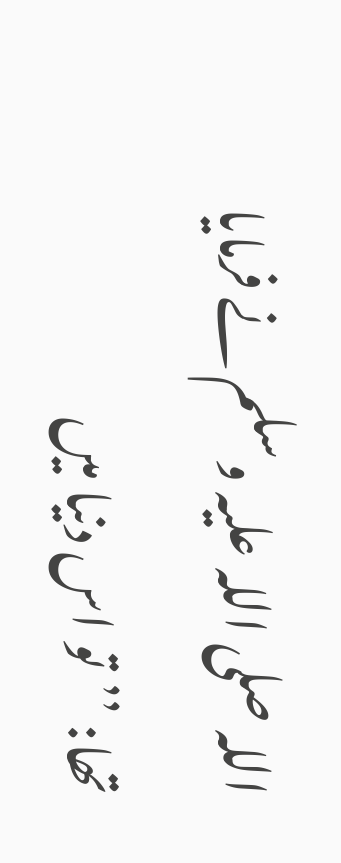اللہ صلی اللہ علیہ وسلم نے فرمایا تھا: ’’تو اس دنیا میں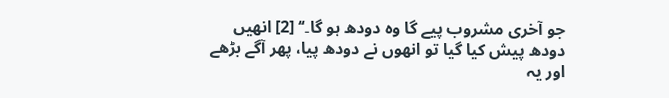جو آخری مشروب پیے گا وہ دودھ ہو گا۔‘‘ [2] انھیں دودھ پیش کیا گیا تو انھوں نے دودھ پیا، پھر آگے بڑھے اور یہ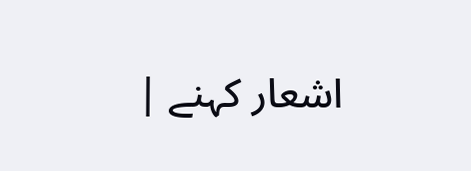اشعار کہنے |